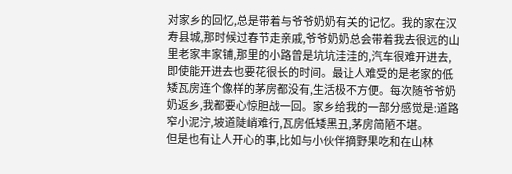对家乡的回忆,总是带着与爷爷奶奶有关的记忆。我的家在汉寿县城,那时候过春节走亲戚,爷爷奶奶总会带着我去很远的山里老家丰家铺,那里的小路曾是坑坑洼洼的,汽车很难开进去,即使能开进去也要花很长的时间。最让人难受的是老家的低矮瓦房连个像样的茅房都没有,生活极不方便。每次随爷爷奶奶返乡,我都要心惊胆战一回。家乡给我的一部分感觉是:道路窄小泥泞,坡道陡峭难行,瓦房低矮黑丑,茅房简陋不堪。
但是也有让人开心的事,比如与小伙伴摘野果吃和在山林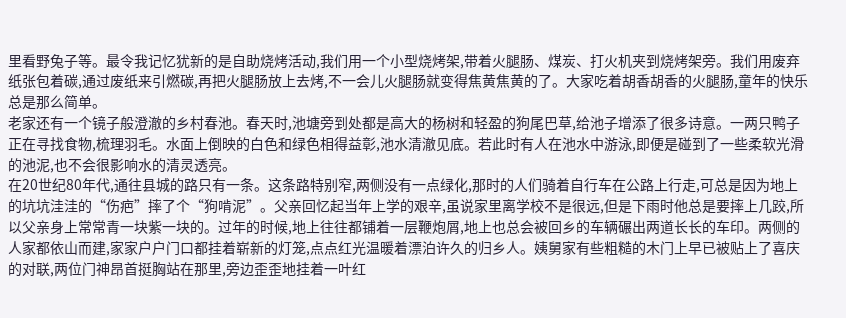里看野兔子等。最令我记忆犹新的是自助烧烤活动,我们用一个小型烧烤架,带着火腿肠、煤炭、打火机夹到烧烤架旁。我们用废弃纸张包着碳,通过废纸来引燃碳,再把火腿肠放上去烤,不一会儿火腿肠就变得焦黄焦黄的了。大家吃着胡香胡香的火腿肠,童年的快乐总是那么简单。
老家还有一个镜子般澄澈的乡村春池。春天时,池塘旁到处都是高大的杨树和轻盈的狗尾巴草,给池子增添了很多诗意。一两只鸭子正在寻找食物,梳理羽毛。水面上倒映的白色和绿色相得益彰,池水清澈见底。若此时有人在池水中游泳,即便是碰到了一些柔软光滑的池泥,也不会很影响水的清灵透亮。
在20世纪80年代,通往县城的路只有一条。这条路特别窄,两侧没有一点绿化,那时的人们骑着自行车在公路上行走,可总是因为地上的坑坑洼洼的“伤疤”摔了个“狗啃泥”。父亲回忆起当年上学的艰辛,虽说家里离学校不是很远,但是下雨时他总是要摔上几跤,所以父亲身上常常青一块紫一块的。过年的时候,地上往往都铺着一层鞭炮屑,地上也总会被回乡的车辆碾出两道长长的车印。两侧的人家都依山而建,家家户户门口都挂着崭新的灯笼,点点红光温暖着漂泊许久的归乡人。姨舅家有些粗糙的木门上早已被贴上了喜庆的对联,两位门神昂首挺胸站在那里,旁边歪歪地挂着一叶红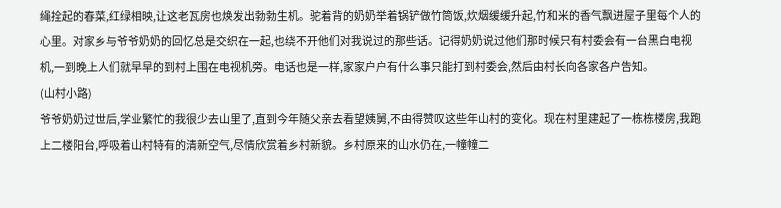绳拴起的春菜,红绿相映,让这老瓦房也焕发出勃勃生机。驼着背的奶奶举着锅铲做竹筒饭,炊烟缓缓升起,竹和米的香气飘进屋子里每个人的心里。对家乡与爷爷奶奶的回忆总是交织在一起,也绕不开他们对我说过的那些话。记得奶奶说过他们那时候只有村委会有一台黑白电视机,一到晚上人们就早早的到村上围在电视机旁。电话也是一样,家家户户有什么事只能打到村委会,然后由村长向各家各户告知。
(山村小路)
爷爷奶奶过世后,学业繁忙的我很少去山里了,直到今年随父亲去看望姨舅,不由得赞叹这些年山村的变化。现在村里建起了一栋栋楼房,我跑上二楼阳台,呼吸着山村特有的清新空气,尽情欣赏着乡村新貌。乡村原来的山水仍在,一幢幢二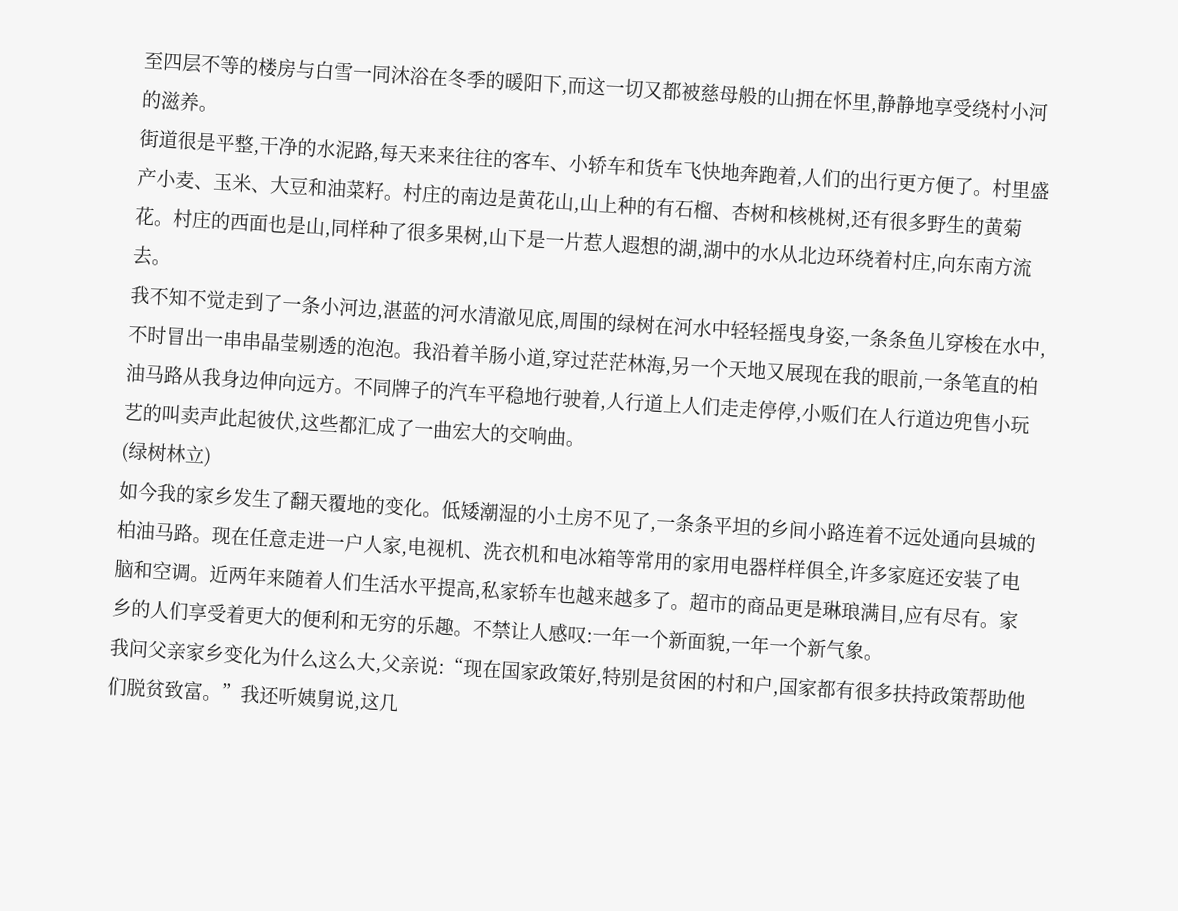至四层不等的楼房与白雪一同沐浴在冬季的暖阳下,而这一切又都被慈母般的山拥在怀里,静静地享受绕村小河的滋养。
街道很是平整,干净的水泥路,每天来来往往的客车、小轿车和货车飞快地奔跑着,人们的出行更方便了。村里盛产小麦、玉米、大豆和油菜籽。村庄的南边是黄花山,山上种的有石榴、杏树和核桃树,还有很多野生的黄菊花。村庄的西面也是山,同样种了很多果树,山下是一片惹人遐想的湖,湖中的水从北边环绕着村庄,向东南方流去。
我不知不觉走到了一条小河边,湛蓝的河水清澈见底,周围的绿树在河水中轻轻摇曳身姿,一条条鱼儿穿梭在水中,不时冒出一串串晶莹剔透的泡泡。我沿着羊肠小道,穿过茫茫林海,另一个天地又展现在我的眼前,一条笔直的柏油马路从我身边伸向远方。不同牌子的汽车平稳地行驶着,人行道上人们走走停停,小贩们在人行道边兜售小玩艺的叫卖声此起彼伏,这些都汇成了一曲宏大的交响曲。
(绿树林立)
如今我的家乡发生了翻天覆地的变化。低矮潮湿的小土房不见了,一条条平坦的乡间小路连着不远处通向县城的柏油马路。现在任意走进一户人家,电视机、洗衣机和电冰箱等常用的家用电器样样俱全,许多家庭还安装了电脑和空调。近两年来随着人们生活水平提高,私家轿车也越来越多了。超市的商品更是琳琅满目,应有尽有。家乡的人们享受着更大的便利和无穷的乐趣。不禁让人感叹:一年一个新面貌,一年一个新气象。
我问父亲家乡变化为什么这么大,父亲说:“现在国家政策好,特别是贫困的村和户,国家都有很多扶持政策帮助他们脱贫致富。”我还听姨舅说,这几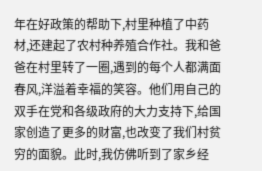年在好政策的帮助下,村里种植了中药材,还建起了农村种养殖合作社。我和爸爸在村里转了一圈,遇到的每个人都满面春风,洋溢着幸福的笑容。他们用自己的双手在党和各级政府的大力支持下,给国家创造了更多的财富,也改变了我们村贫穷的面貌。此时,我仿佛听到了家乡经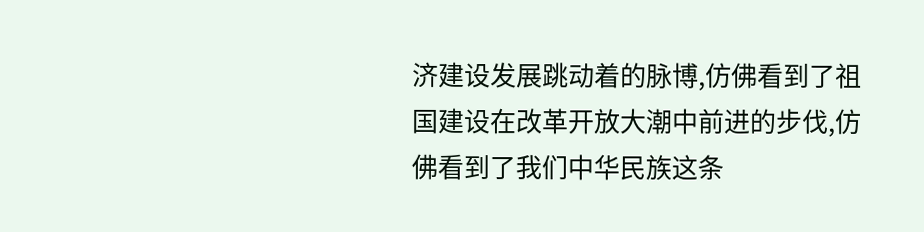济建设发展跳动着的脉博,仿佛看到了祖国建设在改革开放大潮中前进的步伐,仿佛看到了我们中华民族这条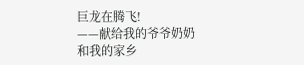巨龙在腾飞!
——献给我的爷爷奶奶和我的家乡